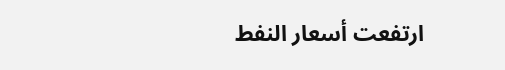ارتفعت أسعار النفط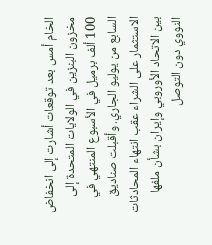الخام أمس بعد توقعات أشارت إلى انخفاض مخزون البنزين في الولايات المتحدة إلى 100 ألف برميل في الأسبوع المنتهي في السابع من يوليو الجاري. وأقبلت صناديق الاستثمار على الشراء عقب انتهاء المحادثات بين الاتحاد الأوروبي وإيران بشأن ملفها النووي دون التوصل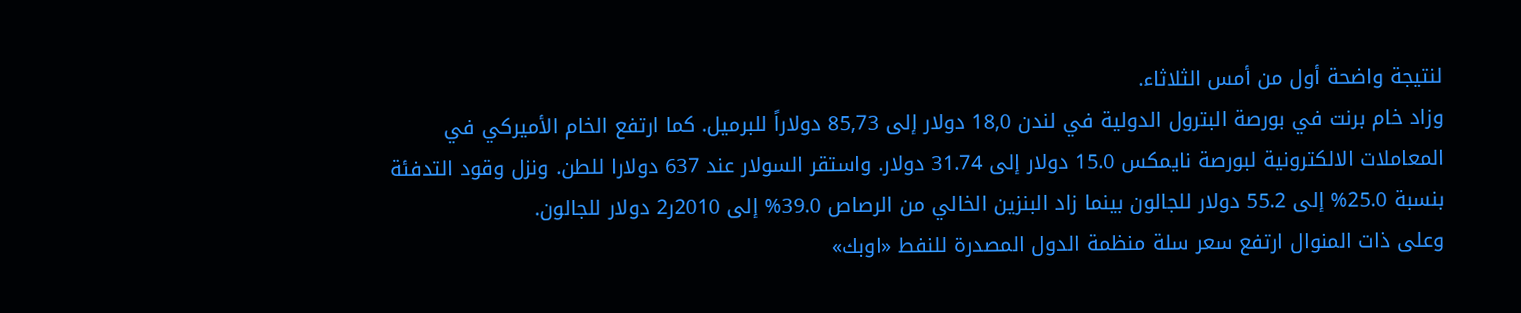لنتيجة واضحة أول من أمس الثلاثاء.
وزاد خام برنت في بورصة البترول الدولية في لندن 18,0 دولار إلى 85,73 دولاراً للبرميل. كما ارتفع الخام الأميركي في المعاملات الالكترونية لبورصة نايمكس 15.0 دولار إلى 31.74 دولار. واستقر السولار عند 637 دولارا للطن. ونزل وقود التدفئة بنسبة 25.0% إلى 55.2 دولار للجالون بينما زاد البنزين الخالي من الرصاص 39.0% إلى 2010ر2 دولار للجالون.
وعلى ذات المنوال ارتفع سعر سلة منظمة الدول المصدرة للنفط «اوبك»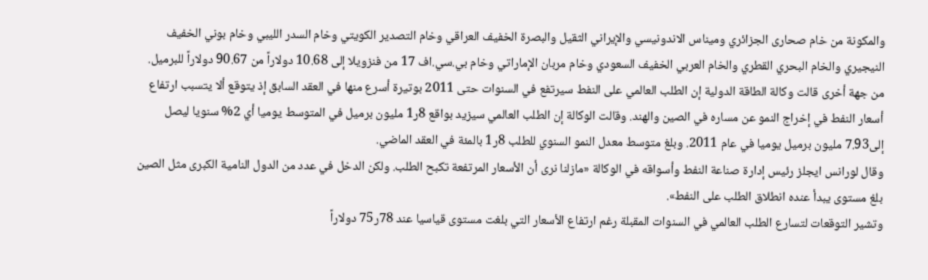والمكونة من خام صحارى الجزائري وميناس الاندونيسي والإيراني الثقيل والبصرة الخفيف العراقي وخام التصدير الكويتي وخام السدر الليبي وخام بوني الخفيف النيجيري والخام البحري القطري والخام العربي الخفيف السعودي وخام مربان الإماراتي وخام بي.سي.اف 17 من فنزويلا إلى 10.68 دولاراً من 90.67 دولاراً للبرميل.
من جهة أخرى قالت وكالة الطاقة الدولية إن الطلب العالمي على النفط سيرتفع في السنوات حتى 2011 بوتيرة أسرع منها في العقد السابق إذ يتوقع ألا يتسبب ارتفاع أسعار النفط في إخراج النمو عن مساره في الصين والهند. وقالت الوكالة إن الطلب العالمي سيزيد بواقع 8ر1 مليون برميل في المتوسط يوميا أي 2% سنويا ليصل إلى7.93 مليون برميل يوميا في عام 2011. وبلغ متوسط معدل النمو السنوي للطلب 8ر1 بالمئة في العقد الماضي.
وقال لورانس ايجلز رئيس إدارة صناعة النفط وأسواقه في الوكالة «مازلنا نرى أن الأسعار المرتفعة تكبح الطلب. ولكن الدخل في عدد من الدول النامية الكبرى مثل الصين بلغ مستوى يبدأ عنده انطلاق الطلب على النفط».
وتشير التوقعات لتسارع الطلب العالمي في السنوات المقبلة رغم ارتفاع الأسعار التي بلغت مستوى قياسيا عند 78ر75 دولاراً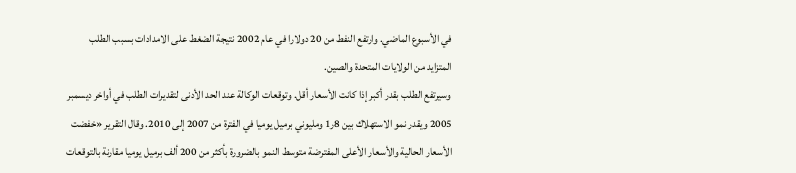في الأسبوع الماضي. وارتفع النفط من 20 دولارا في عام 2002 نتيجة الضغط على الامدادات بسبب الطلب المتزايد من الولايات المتحدة والصين.
وسيرتفع الطلب بقدر أكبر إذا كانت الأسعار أقل. وتوقعات الوكالة عند الحد الأدنى لتقديرات الطلب في أواخر ديسمبر 2005 ويقدر نمو الاستهلاك بين 8ر1 ومليوني برميل يوميا في الفترة من 2007 إلى 2010. وقال التقرير «خفضت الأسعار الحالية والأسعار الأعلى المفترضة متوسط النمو بالضرورة بأكثر من 200 ألف برميل يوميا مقارنة بالتوقعات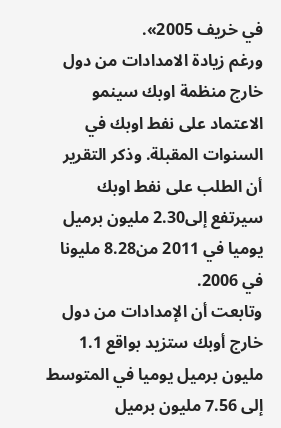في خريف 2005».
ورغم زيادة الامدادات من دول خارج منظمة اوبك سينمو الاعتماد على نفط اوبك في السنوات المقبلة. وذكر التقرير أن الطلب على نفط اوبك سيرتفع إلى2.30 مليون برميل يوميا في 2011 من8.28 مليونا في 2006.
وتابعت أن الإمدادات من دول خارج أوبك ستزيد بواقع 1.1 مليون برميل يوميا في المتوسط إلى 7.56 مليون برميل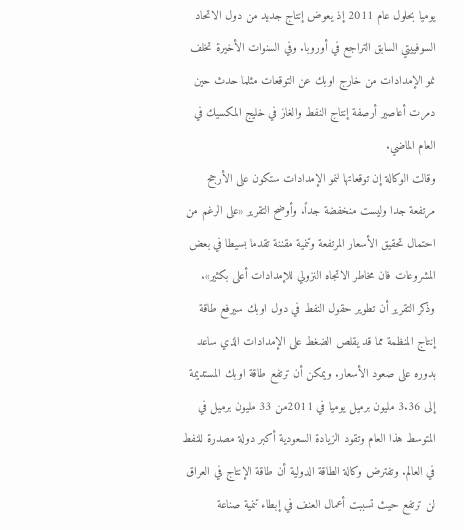يوميا بحلول عام 2011 إذ يعوض إنتاج جديد من دول الاتحاد السوفييتي السابق التراجع في أوروبا. وفي السنوات الأخيرة تخلف نمو الإمدادات من خارج اوبك عن التوقعات مثلما حدث حين دمرت أعاصير أرصفة إنتاج النفط والغاز في خليج المكسيك في العام الماضي.
وقالت الوكالة إن توقعاتها لنمو الإمدادات ستكون على الأرجح مرتفعة جدا وليست منخفضة جداً. وأوضح التقرير «على الرغم من احتمال تحقيق الأسعار المرتفعة وتنمية مقننة تقدما بسيطا في بعض المشروعات فان مخاطر الاتجاه النزولي للإمدادات أعلى بكثير».
وذكر التقرير أن تطوير حقول النفط في دول اوبك سيرفع طاقة إنتاج المنظمة مما قد يقلص الضغط على الإمدادات الذي ساعد بدوره على صعود الأسعار. ويمكن أن ترتفع طاقة اوبك المستديمة إلى 3.36 مليون برميل يوميا في 2011من 33 مليون برميل في المتوسط هذا العام وتقود الزيادة السعودية أكبر دولة مصدرة للنفط في العالم. وتفترض وكالة الطاقة الدولية أن طاقة الإنتاج في العراق لن ترتفع حيث تسببت أعمال العنف في إبطاء تنمية صناعة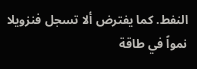النفط. كما يفترض ألا تسجل فنزويلا نمواً في طاقة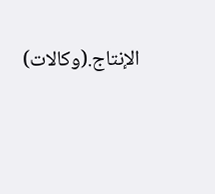الإنتاج.(وكالات)